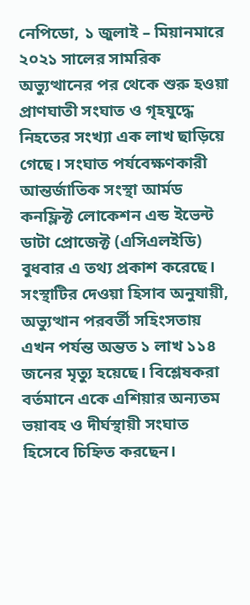নেপিডো, ১ জুলাই – মিয়ানমারে ২০২১ সালের সামরিক অভ্যুত্থানের পর থেকে শুরু হওয়া প্রাণঘাতী সংঘাত ও গৃহযুদ্ধে নিহতের সংখ্যা এক লাখ ছাড়িয়ে গেছে। সংঘাত পর্যবেক্ষণকারী আন্তর্জাতিক সংস্থা আর্মড কনফ্লিক্ট লোকেশন এন্ড ইভেন্ট ডাটা প্রোজেক্ট (এসিএলইডি) বুধবার এ তথ্য প্রকাশ করেছে।
সংস্থাটির দেওয়া হিসাব অনুযায়ী, অভ্যুত্থান পরবর্তী সহিংসতায় এখন পর্যন্ত অন্তত ১ লাখ ১১৪ জনের মৃত্যু হয়েছে। বিশ্লেষকরা বর্তমানে একে এশিয়ার অন্যতম ভয়াবহ ও দীর্ঘস্থায়ী সংঘাত হিসেবে চিহ্নিত করছেন।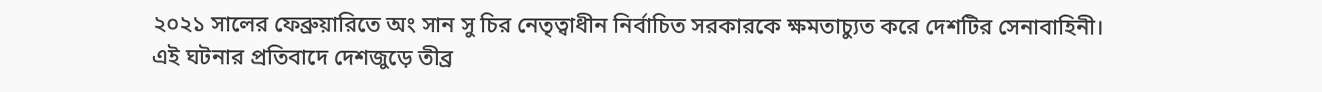২০২১ সালের ফেব্রুয়ারিতে অং সান সু চির নেতৃত্বাধীন নির্বাচিত সরকারকে ক্ষমতাচ্যুত করে দেশটির সেনাবাহিনী।
এই ঘটনার প্রতিবাদে দেশজুড়ে তীব্র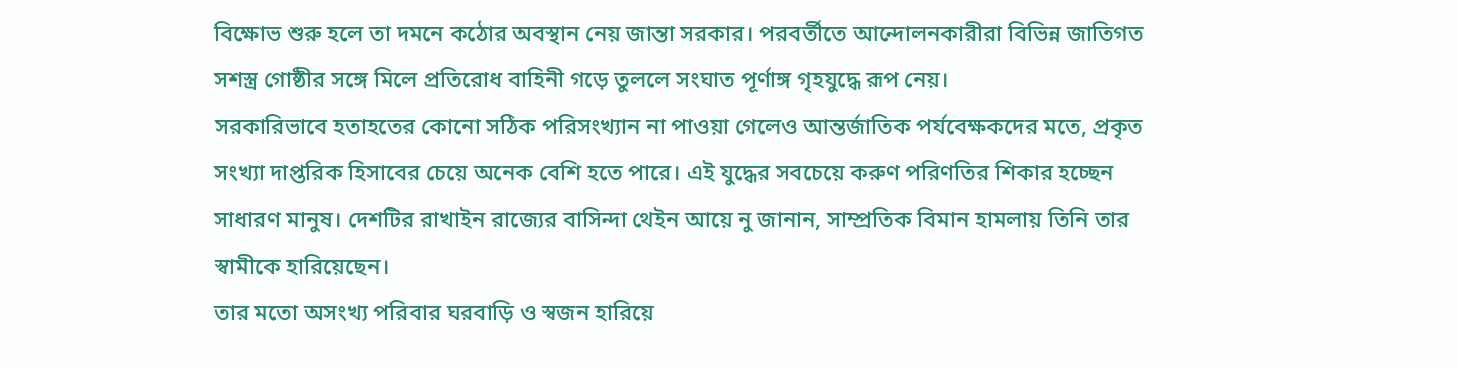বিক্ষোভ শুরু হলে তা দমনে কঠোর অবস্থান নেয় জান্তা সরকার। পরবর্তীতে আন্দোলনকারীরা বিভিন্ন জাতিগত সশস্ত্র গোষ্ঠীর সঙ্গে মিলে প্রতিরোধ বাহিনী গড়ে তুললে সংঘাত পূর্ণাঙ্গ গৃহযুদ্ধে রূপ নেয়।
সরকারিভাবে হতাহতের কোনো সঠিক পরিসংখ্যান না পাওয়া গেলেও আন্তর্জাতিক পর্যবেক্ষকদের মতে, প্রকৃত সংখ্যা দাপ্তরিক হিসাবের চেয়ে অনেক বেশি হতে পারে। এই যুদ্ধের সবচেয়ে করুণ পরিণতির শিকার হচ্ছেন সাধারণ মানুষ। দেশটির রাখাইন রাজ্যের বাসিন্দা থেইন আয়ে নু জানান, সাম্প্রতিক বিমান হামলায় তিনি তার স্বামীকে হারিয়েছেন।
তার মতো অসংখ্য পরিবার ঘরবাড়ি ও স্বজন হারিয়ে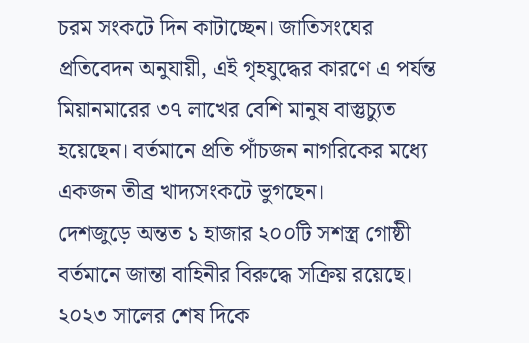চরম সংকটে দিন কাটাচ্ছেন। জাতিসংঘের প্রতিবেদন অনুযায়ী, এই গৃহযুদ্ধের কারণে এ পর্যন্ত মিয়ানমারের ৩৭ লাখের বেশি মানুষ বাস্তুচ্যুত হয়েছেন। বর্তমানে প্রতি পাঁচজন নাগরিকের মধ্যে একজন তীব্র খাদ্যসংকটে ভুগছেন।
দেশজুড়ে অন্তত ১ হাজার ২০০টি সশস্ত্র গোষ্ঠী বর্তমানে জান্তা বাহিনীর বিরুদ্ধে সক্রিয় রয়েছে। ২০২৩ সালের শেষ দিকে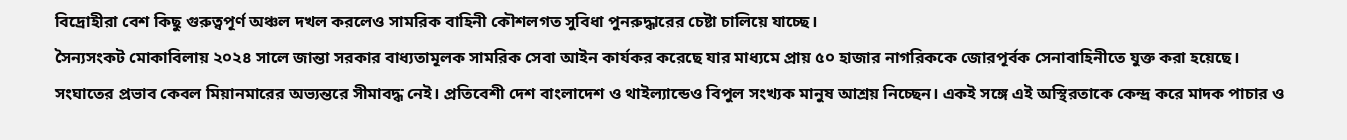বিদ্রোহীরা বেশ কিছু গুরুত্বপূর্ণ অঞ্চল দখল করলেও সামরিক বাহিনী কৌশলগত সুবিধা পুনরুদ্ধারের চেষ্টা চালিয়ে যাচ্ছে।
সৈন্যসংকট মোকাবিলায় ২০২৪ সালে জান্তা সরকার বাধ্যতামূলক সামরিক সেবা আইন কার্যকর করেছে যার মাধ্যমে প্রায় ৫০ হাজার নাগরিককে জোরপূর্বক সেনাবাহিনীতে যুক্ত করা হয়েছে।
সংঘাতের প্রভাব কেবল মিয়ানমারের অভ্যন্তরে সীমাবদ্ধ নেই। প্রতিবেশী দেশ বাংলাদেশ ও থাইল্যান্ডেও বিপুল সংখ্যক মানুষ আশ্রয় নিচ্ছেন। একই সঙ্গে এই অস্থিরতাকে কেন্দ্র করে মাদক পাচার ও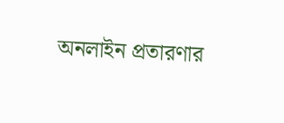অনলাইন প্রতারণার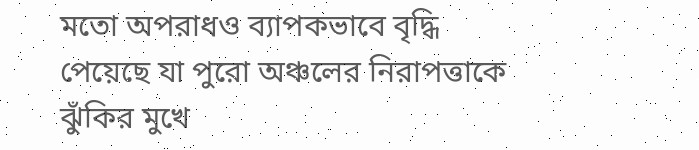মতো অপরাধও ব্যাপকভাবে বৃদ্ধি পেয়েছে যা পুরো অঞ্চলের নিরাপত্তাকে ঝুঁকির মুখে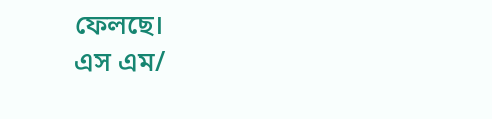ফেলছে।
এস এম/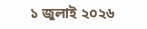১ জুলাই ২০২৬